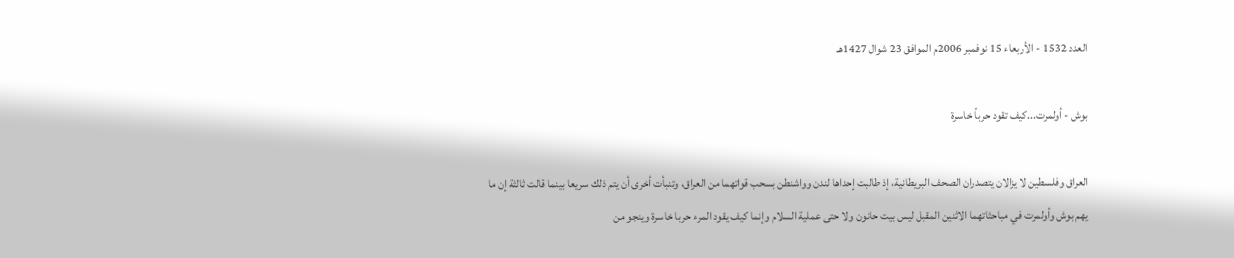العدد 1532 - الأربعاء 15 نوفمبر 2006م الموافق 23 شوال 1427هـ

بوش - أولمرت...كيف تقود حرباً خاسرة

العراق وفلسطين لا يزالان يتصدران الصحف البريطانية، إذ طالبت إحداها لندن وواشنطن بسحب قواتهما من العراق، وتنبأت أخرى أن يتم ذلك سريعا بينما قالت ثالثة إن ما يهم بوش وأولمرت في مباحثاتهما الاثنين المقبل ليس بيت حانون ولا حتى عملية السلام وإنما كيف يقود المرء حربا خاسرة وينجو من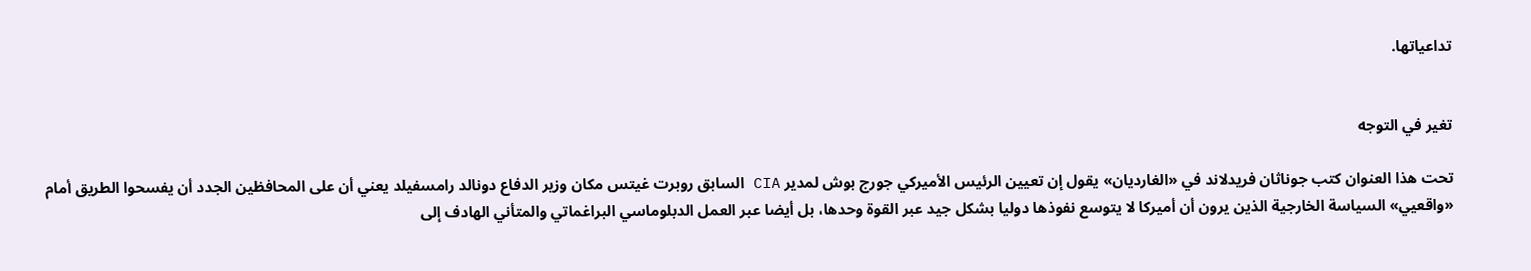تداعياتها.


تغير في التوجه

تحت هذا العنوان كتب جوناثان فريدلاند في «الغارديان» يقول إن تعيين الرئيس الأميركي جورج بوش لمدير CIA السابق روبرت غيتس مكان وزير الدفاع دونالد رامسفيلد يعني أن على المحافظين الجدد أن يفسحوا الطريق أمام «واقعيي» السياسة الخارجية الذين يرون أن أميركا لا يتوسع نفوذها دوليا بشكل جيد عبر القوة وحدها، بل أيضا عبر العمل الدبلوماسي البراغماتي والمتأني الهادف إلى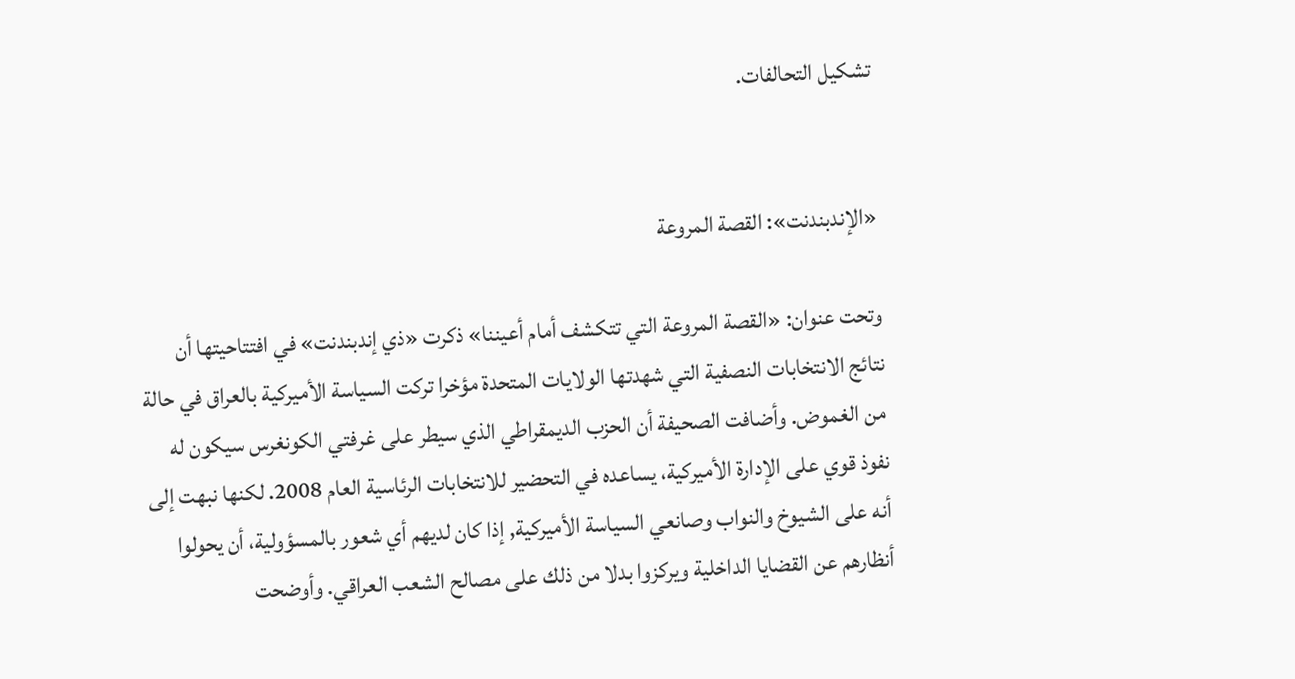تشكيل التحالفات.


«الإندبندنت»: القصة المروعة

وتحت عنوان: «القصة المروعة التي تتكشف أمام أعيننا» ذكرت «ذي إندبندنت» في افتتاحيتها أن نتائج الانتخابات النصفية التي شهدتها الولايات المتحدة مؤخرا تركت السياسة الأميركية بالعراق في حالة من الغموض. وأضافت الصحيفة أن الحزب الديمقراطي الذي سيطر على غرفتي الكونغرس سيكون له نفوذ قوي على الإدارة الأميركية، يساعده في التحضير للانتخابات الرئاسية العام 2008. لكنها نبهت إلى أنه على الشيوخ والنواب وصانعي السياسة الأميركية, إذا كان لديهم أي شعور بالمسؤولية، أن يحولوا أنظارهم عن القضايا الداخلية ويركزوا بدلا من ذلك على مصالح الشعب العراقي. وأوضحت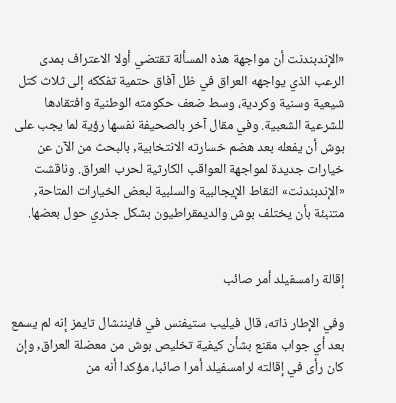«الإندبندنت أن مواجهة هذه المسألة تقتضي أولا الاعتراف بمدى الرعب الذي يواجهه العراق في ظل آفاق حتمية تفككه إلى ثلاث كتل شيعية وسنية وكردية، وسط ضعف حكومته الوطنية وافتقادها للشرعية الشعبية. وفي مقال آخر بالصحيفة نفسها رؤية لما يجب على بوش أن يفعله بعد هضم خسارته الانتخابية, بالبحث من الآن عن خيارات جديدة لمواجهة العواقب الكارثية لحرب العراق. وناقشت «الإندبندنت» النقاط الإيجالبية والسلبية لبعض الخيارات المتاحة, متنبئة بأن يختلف بوش والديمقراطيون بشكل جذري حول بعضها.


إقالة رامسفيلد أمر صائب

وفي الإطار ذاته، قال فيليب ستيفنس في فايننشال تايمز إنه لم يسمع بعد أي جواب مقنع بشأن كيفية تخليص بوش من معضلة العراق, وإن كان رأى في إقالته لرامسفيلد أمرا صائبا، مؤكدا أنه من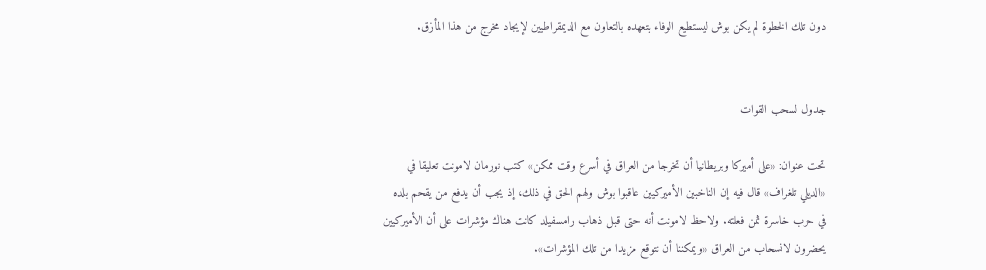دون تلك الخطوة لم يكن بوش ليستطيع الوفاء بتعهده بالتعاون مع الديمقراطيين لإيجاد مخرج من هذا المأزق.


جدول لسحب القوات

تحت عنوان: «على أميركا وبريطانيا أن تخرجا من العراق في أسرع وقت ممكن» كتب نورمان لامونت تعليقا في «الديلي تلغراف» قال فيه إن الناخبين الأميركيين عاقبوا بوش ولهم الحق في ذلك، إذ يجب أن يدفع من يقحم بلده في حرب خاسرة ثمن فعلته. ولاحظ لامونت أنه حتى قبل ذهاب رامسفيلد كانت هناك مؤشرات على أن الأميركيين يحضرون لانسحاب من العراق «ويمكننا أن نتوقع مزيدا من تلك المؤشرات».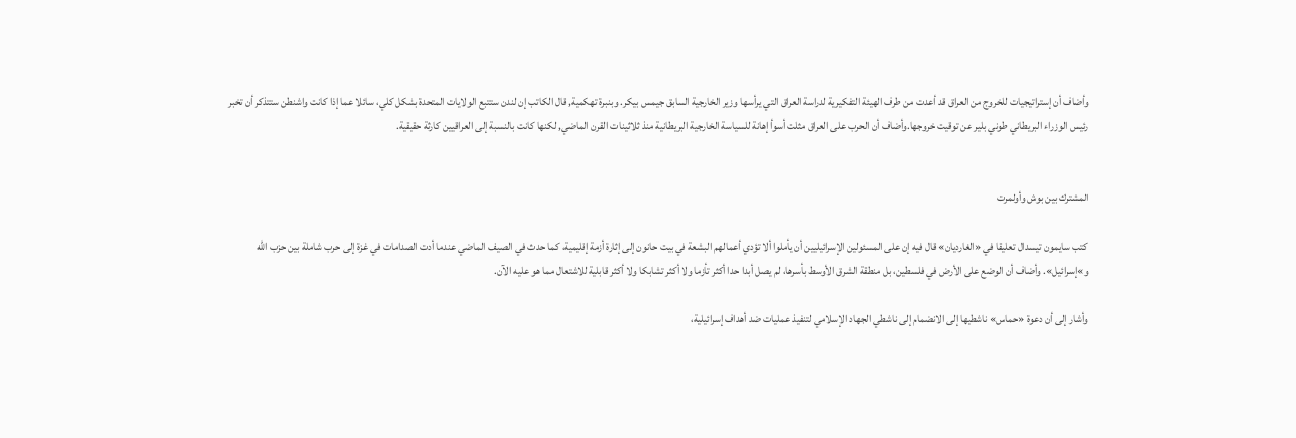وأضاف أن إستراتيجيات للخروج من العراق قد أعدت من طرف الهيئة التفكيرية لدراسة العراق التي يرأسها وزير الخارجية السابق جيمس بيكر. وبنبرة تهكمية, قال الكاتب إن لندن ستتبع الولايات المتحدة بشكل كلي، سائلا عما إذا كانت واشنطن ستتذكر أن تخبر رئيس الوزراء البريطاني طوني بلير عن توقيت خروجها.وأضاف أن الحرب على العراق مثلت أسوأ إهانة للسياسة الخارجية البريطانية منذ ثلاثينات القرن الماضي, لكنها كانت بالنسبة إلى العراقيين كارثة حقيقية.


المشترك بين بوش وأولمرت

كتب سايمون تيسدال تعليقا في «الغارديان» قال فيه إن على المسئولين الإسرائيليين أن يأملوا ألا تؤدي أعمالهم البشعة في بيت حانون إلى إثارة أزمة إقليمية، كما حدث في الصيف الماضي عندما أدت الصدامات في غزة إلى حرب شاملة بين حزب الله و»إسرائيل». وأضاف أن الوضع على الأرض في فلسطين، بل منطقة الشرق الأوسط بأسرها، لم يصل أبدا حدا أكثر تأزما ولا أكثر تشابكا ولا أكثر قابلية للاشتعال مما هو عليه الآن.

وأشار إلى أن دعوة «حماس» ناشطيها إلى الانضمام إلى ناشطي الجهاد الإسلامي لتنفيذ عمليات ضد أهداف إسرائيلية،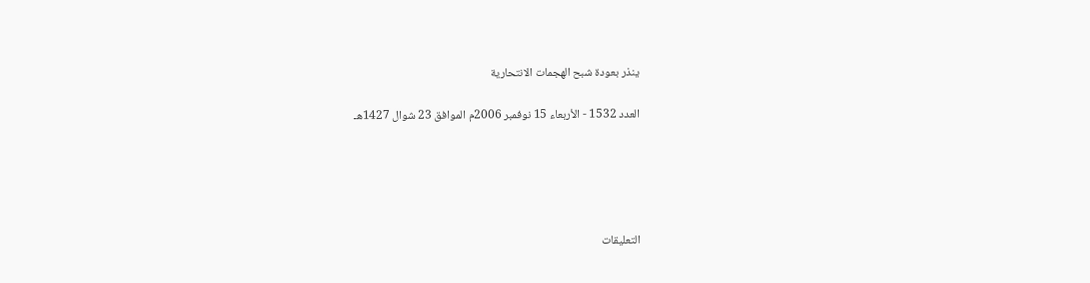ينذر بعودة شبح الهجمات الانتحارية

العدد 1532 - الأربعاء 15 نوفمبر 2006م الموافق 23 شوال 1427هـ





التعليقات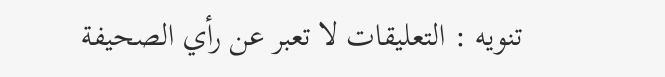تنويه : التعليقات لا تعبر عن رأي الصحيفة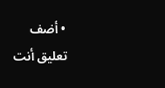• أضف تعليق أنت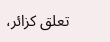تعلق كزائر،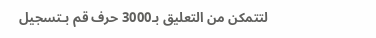لتتمكن من التعليق بـ3000 حرف قم بـتسجيل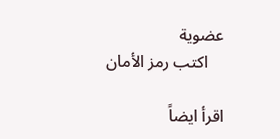عضوية
    اكتب رمز الأمان

اقرأ ايضاً